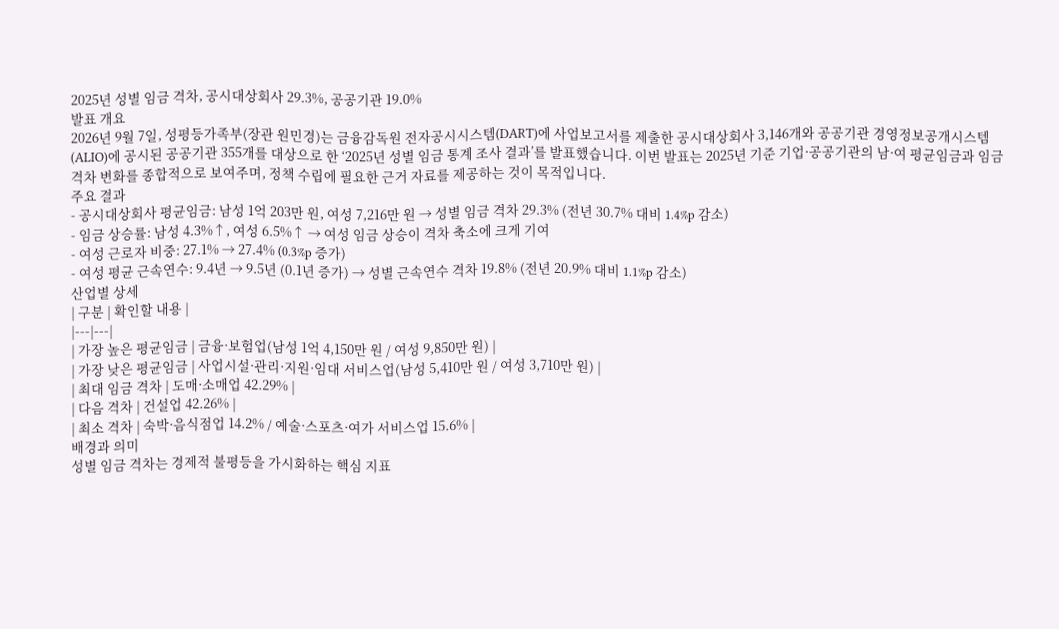2025년 성별 임금 격차, 공시대상회사 29.3%, 공공기관 19.0%
발표 개요
2026년 9월 7일, 성평등가족부(장관 원민경)는 금융감독원 전자공시시스템(DART)에 사업보고서를 제출한 공시대상회사 3,146개와 공공기관 경영정보공개시스템(ALIO)에 공시된 공공기관 355개를 대상으로 한 ‘2025년 성별 임금 통계 조사 결과’를 발표했습니다. 이번 발표는 2025년 기준 기업·공공기관의 남·여 평균임금과 임금 격차 변화를 종합적으로 보여주며, 정책 수립에 필요한 근거 자료를 제공하는 것이 목적입니다.
주요 결과
- 공시대상회사 평균임금: 남성 1억 203만 원, 여성 7,216만 원 → 성별 임금 격차 29.3% (전년 30.7% 대비 1.4%p 감소)
- 임금 상승률: 남성 4.3%↑, 여성 6.5%↑ → 여성 임금 상승이 격차 축소에 크게 기여
- 여성 근로자 비중: 27.1% → 27.4% (0.3%p 증가)
- 여성 평균 근속연수: 9.4년 → 9.5년 (0.1년 증가) → 성별 근속연수 격차 19.8% (전년 20.9% 대비 1.1%p 감소)
산업별 상세
| 구분 | 확인할 내용 |
|---|---|
| 가장 높은 평균임금 | 금융·보험업(남성 1억 4,150만 원 / 여성 9,850만 원) |
| 가장 낮은 평균임금 | 사업시설·관리·지원·임대 서비스업(남성 5,410만 원 / 여성 3,710만 원) |
| 최대 임금 격차 | 도매·소매업 42.29% |
| 다음 격차 | 건설업 42.26% |
| 최소 격차 | 숙박·음식점업 14.2% / 예술·스포츠·여가 서비스업 15.6% |
배경과 의미
성별 임금 격차는 경제적 불평등을 가시화하는 핵심 지표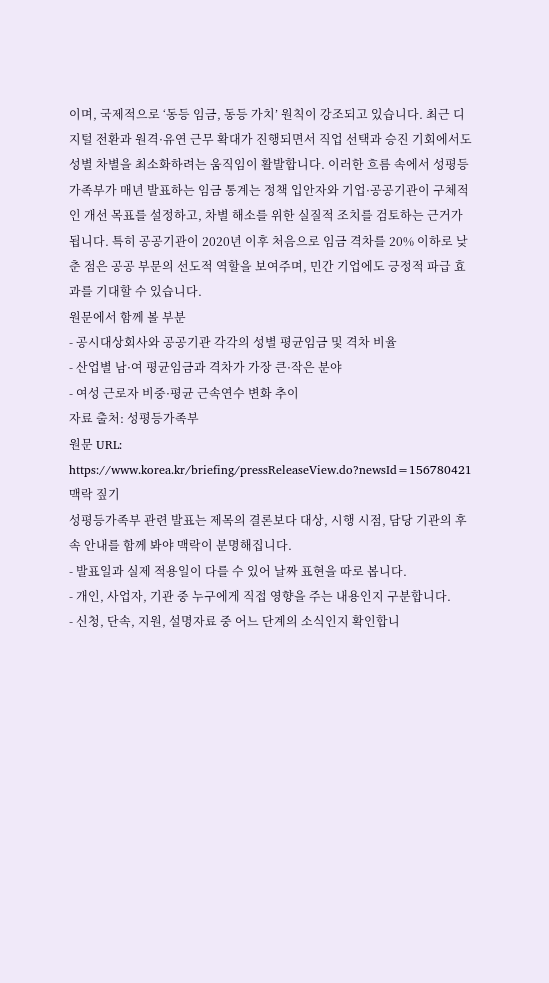이며, 국제적으로 ‘동등 임금, 동등 가치’ 원칙이 강조되고 있습니다. 최근 디지털 전환과 원격·유연 근무 확대가 진행되면서 직업 선택과 승진 기회에서도 성별 차별을 최소화하려는 움직임이 활발합니다. 이러한 흐름 속에서 성평등가족부가 매년 발표하는 임금 통계는 정책 입안자와 기업·공공기관이 구체적인 개선 목표를 설정하고, 차별 해소를 위한 실질적 조치를 검토하는 근거가 됩니다. 특히 공공기관이 2020년 이후 처음으로 임금 격차를 20% 이하로 낮춘 점은 공공 부문의 선도적 역할을 보여주며, 민간 기업에도 긍정적 파급 효과를 기대할 수 있습니다.
원문에서 함께 볼 부분
- 공시대상회사와 공공기관 각각의 성별 평균임금 및 격차 비율
- 산업별 남·여 평균임금과 격차가 가장 큰·작은 분야
- 여성 근로자 비중·평균 근속연수 변화 추이
자료 출처: 성평등가족부
원문 URL: https://www.korea.kr/briefing/pressReleaseView.do?newsId=156780421
맥락 짚기
성평등가족부 관련 발표는 제목의 결론보다 대상, 시행 시점, 담당 기관의 후속 안내를 함께 봐야 맥락이 분명해집니다.
- 발표일과 실제 적용일이 다를 수 있어 날짜 표현을 따로 봅니다.
- 개인, 사업자, 기관 중 누구에게 직접 영향을 주는 내용인지 구분합니다.
- 신청, 단속, 지원, 설명자료 중 어느 단계의 소식인지 확인합니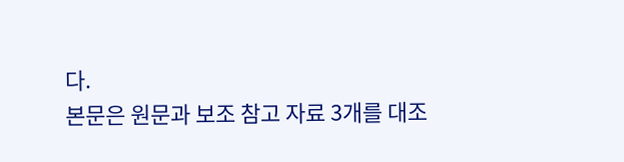다.
본문은 원문과 보조 참고 자료 3개를 대조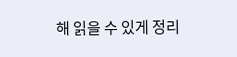해 읽을 수 있게 정리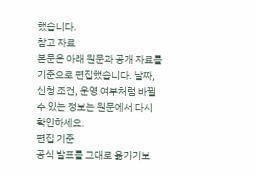했습니다.
참고 자료
본문은 아래 원문과 공개 자료를 기준으로 편집했습니다. 날짜, 신청 조건, 운영 여부처럼 바뀔 수 있는 정보는 원문에서 다시 확인하세요.
편집 기준
공식 발표를 그대로 옮기기보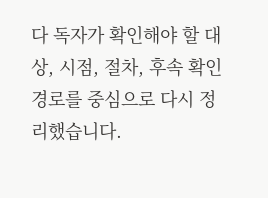다 독자가 확인해야 할 대상, 시점, 절차, 후속 확인 경로를 중심으로 다시 정리했습니다.